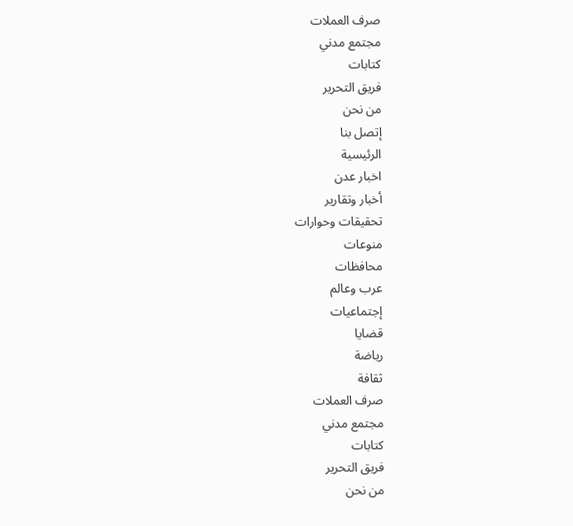صرف العملات
مجتمع مدني
كتابات
فريق التحرير
من نحن
إتصل بنا
الرئيسية
اخبار عدن
أخبار وتقارير
تحقيقات وحوارات
منوعات
محافظات
عرب وعالم
إجتماعيات
قضايا
رياضة
ثقافة
صرف العملات
مجتمع مدني
كتابات
فريق التحرير
من نحن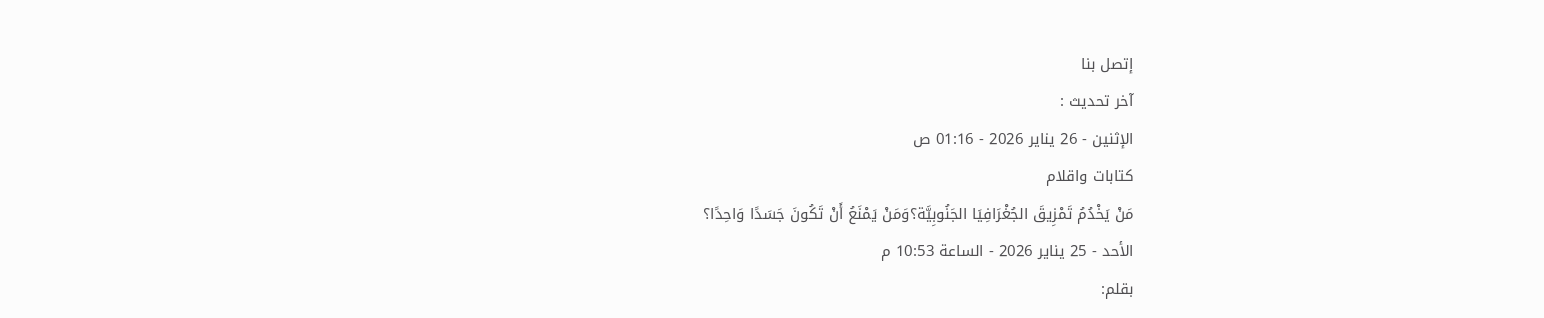إتصل بنا
آخر تحديث :
الإثنين - 26 يناير 2026 - 01:16 ص
كتابات واقلام
مَنْ يَخْدُمُ تَمْزِيقَ الجُغْرَافِيَا الجَنُوبِيَّة؟وَمَنْ يَمْنَعُ أَنْ تَكُونَ جَسَدًا وَاحِدًا؟
الأحد - 25 يناير 2026 - الساعة 10:53 م
بقلم: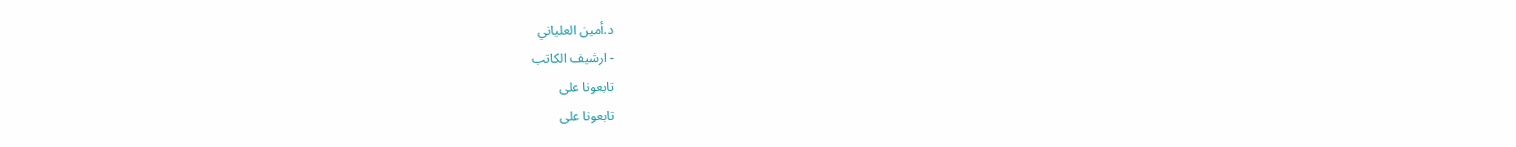د.أمين العلياني
- ارشيف الكاتب
تابعونا على
تابعونا على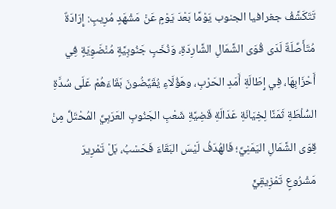تَتَكَشَّفُ جغرافيا الجنوب يَوْمًا بَعْدَ يَوْمٍ عَنْ مَشْهَدٍ مُرِيبٍ: إِرَادَةٌ مُتَأَصِّلَةٌ لَدَى قُوَى الشَّمَالِ الشَّارِدَةِ، وَنُخَبٍ جَنُوبِيَّةٍ مُنْضَوِيَةٍ فِي أَحْزَابِهَا، فِي إِطَالَةِ أَمَدِ الحَرْبِ، وهَؤُلَاءِ يُقَيِّضُونَ بَقَاءَهُمْ عَلَى سُدَّةِ السُّلْطَةِ ثَمَنًا لِخِيَانَةِ عَدَالَةِ قَضِيَّةِ شَعْبِ الجَنُوبِ العَرَبِيِّ المُحْتَلِّ مِنْ قِوَى الشَّمَالِ اليَمَنِيِّ؛ فَالهُدَفُ لَيْسَ البَقَاءَ فَحَسْبُ، بَلْ تَمْرِيرَ مَشْرُوعٍ تَمْزِيقِيٍّ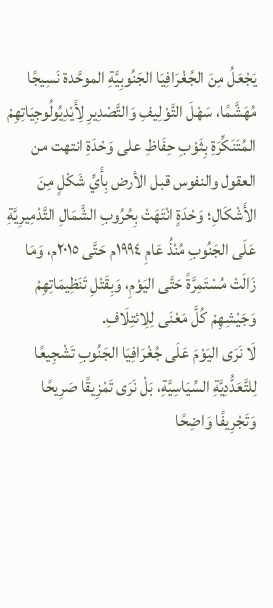يَجْعَلُ مِنَ الجُغْرَافِيَا الجَنُوبِيَّةِ الموحَّدة نَسِيجًا مُهَشَّمًا، سَهْلَ التَّوْلِيفِ وَالتَّصْدِيرِ لِأَيْدِيُولُوجِيَاتِهِمْ المُتَنَكِّرَةِ بِثَوْبِ حِفَاظِ على وَحْدَةِ انتهت من العقول والنفوس قبل الأرض بِأَيِّ شَكْلٍ مِنَ الأَشْكَالِ؛ وَحْدَةٍ انْتَهَتْ بِحُرُوبِ الشَّمَالِ التَّدْمِيرِيَّةِ عَلَى الجَنُوبِ مُنْذُ عَامِ ١٩٩٤م حَتَّى ٢٠١٥م، وَمَا زَالَتْ مُسْتَمِرَّةً حَتَّى اليَوْمِ، وَبِقَتْلِ تَنَظِيمَاتِهِمْ وَجَيْشِهِمْ كُلَّ مَعْنَى لِلِائتِلَافِ.
لَا نَرَى اليَوْمَ عَلَى جُغْرَافِيَا الجَنُوبِ تَشْجِيعًا لِلتَّعَدُّدِيَّةِ السِّيَاسِيَّةِ، بَلْ نَرَى تَمْزِيقًا صَرِيحًا وَتَجْرِيفًا وَاضِحًا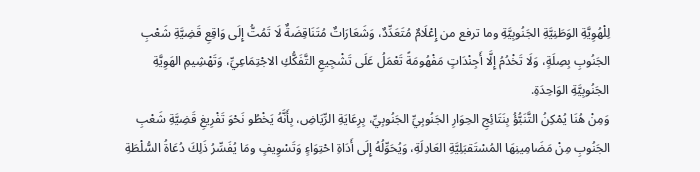لِلْهُوِيَّةِ الوَطَنِيَّةِ الجَنُوبِيَّةِ وما ترفع من إِعْلَامٌ مُتَعَدِّدٌ، وَشَعَارَاتٌ مُتَنَاقِضَةٌ لَا تَمُتُّ إِلَى وَاقِعِ قَضِيَّةِ شَعْبِ الجَنُوبِ بِصِلَةٍ، وَلَا تَخْدُمُ إِلَّا أَجِنْدَاتٍ مَفْهُومَةً تَعْمَلُ عَلَى تَشْجِيعِ التَّفَكُّكِ الاجْتِمَاعِيِّ، وَتَهْشِيمِ الهَوِيَّةِ الجَنُوبِيَّةِ الوَاحِدَةِ.
وَمِنْ هُنَا يُمْكِنُ التَّنَبُّؤُ بِنَتَائِجِ الحِوَارِ الجَنُوبِيِّ الجَنُوبِيِّ، بِرِعَايَةِ الرِّيَاضِ، بِأَنَّهُ يَخْطُو نَحْوَ تَفْرِيغِ قَضِيَّةِ شَعْبِ الجَنُوبِ مِنْ مَضَامِينِهَا المُسْتَقبَلِيَّةِ العَادِلَةِ، وَيُحَوِّلُهُ إِلَى أَدَاةِ احْتِوَاءٍ وَتَسْوِيفٍ ومَا يُفَسِّرُ ذَلِكَ دُعَاةُ السُّلْطَةِ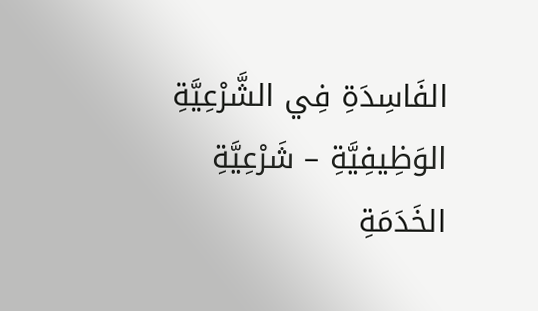الفَاسِدَةِ فِي الشَّرْعِيَّةِ الوَظِيفِيَّةِ – شَرْعِيَّةِ الخَدَمَةِ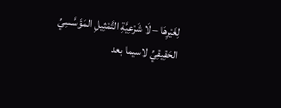لِغَيْرِهَا – لَا شَرْعِيَّةِ التَّمْثِيلِ المَؤَسَّسِيِّ الحَقِيقِيِّ لاسيما بعد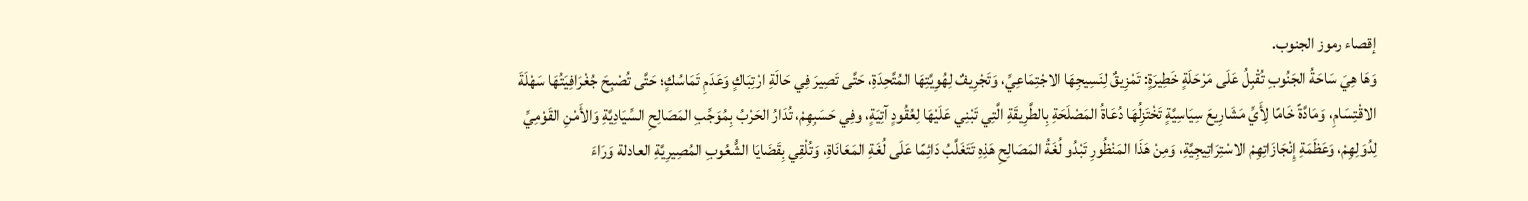إقصاء رموز الجنوب.
وَهَا هِيَ سَاحَةُ الجَنُوبِ تُقْبِلُ عَلَى مَرْحَلَةٍ خَطِيرَةٍ: تَمْزِيقٌ لِنَسِيجِهَا الاجْتِمَاعِيِّ، وَتَجْرِيفٌ لِهُوِيَّتِهَا المُتَّحِدَةِ، حَتَّى تَصِيرَ فِي حَالَةِ ارْتِبَاكٍ وَعَدَمِ تَمَاسُكٍ؛ حَتَّى تُصْبِحَ جُغْرَافِيَتُهَا سَهْلَةَ الاقْتِسَامِ، وَمَادَّةً خَامًا لِأَيِّ مَشَارِيعَ سِيَاسِيَّةٍ تَخْتَزِلُهَا دُعَاةُ المَصْلَحَةِ بِالطَّرِيقَةِ الَّتِي تَبْنِي عَلَيْهَا لِعُقُودٍ آتِيَةٍ، وفِي حَسَبِهِمْ، تُدَارُ الحَرْبُ بِمُوَجِّبِ المَصَالِحِ السِّيَادِيَّةِ وَالأَمْنِ القَوْمِيِّ لِدُوَلِهِمْ، وَعَظَمَةِ إِنْجَازَاتِهِمْ الاسْتِرَاتِيجِيَّةِ، وَمِنْ هَذَا المَنْظُورِ تَبْدُو لُغَةُ المَصَالِحِ هَذِهِ تَتَغَلَّبُ دَائِمًا عَلَى لُغَةِ المَعَانَاةِ، وَتُلْقِي بِقَضَايَا الشُّعُوبِ المُصِيرِيَّةِ العادلة وَرَاءَ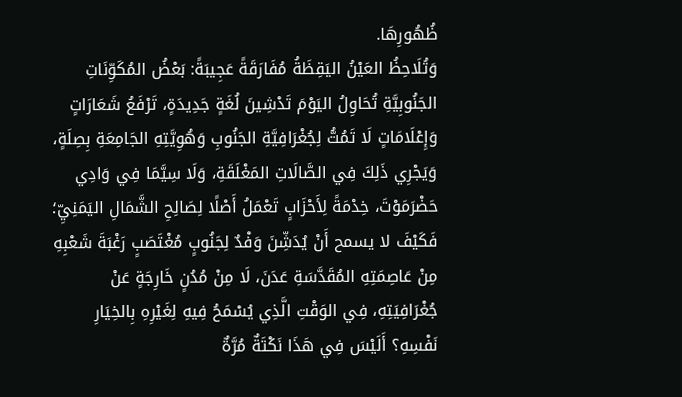ظُهُورِهَا.
وَتُلَاحِظُ العَيْنُ اليَقِظَةُ مُفَارَقَةً عَجِيبَةً: بَعْضُ المُكَوِّنَاتِ الجَنُوبِيَّةِ تُحَاوِلُ اليَوْمَ تَدْشِينَ لُغَةٍ جَدِيدَةٍ، تَرْفَعُ شَعَارَاتٍ وَإِعْلَامَاتٍ لَا تَمُتُّ لِجُغْرَافِيَّةِ الجَنُوبِ وَهُوِيَّتِهِ الجَامِعَةِ بِصِلَةٍ، وَيَجْرِي ذَلِكَ فِي الصَّالَاتِ المَغْلَقَةِ، وَلَا سِيَّمَا فِي وَادِي حَضْرَمَوْتَ، خِدْمَةً لِأَحْزَابٍ تَعْمَلُ أَصْلًا لِصَالِحِ الشَّمَالِ اليَمَنِيِّ؛ فَكَيْفَ لا يسمح أَنْ يُدَشِّنَ وَفْدٌ لِجَنُوبٍ مُغْتَصَبٍ رَغْبَةَ شَعْبِهِ مِنْ عَاصِمَتِهِ المُقَدَّسَةِ عَدَنَ، لَا مِنْ مُدُنٍ خَارِجَةٍ عَنْ جُغْرَافِيَتِهِ، فِي الوَقْتِ الَّذِي يُسْمَحُ فِيهِ لِغَيْرِهِ بِالخِيَارِ نَفْسِهِ؟ أَلَيْسَ فِي هَذَا نَكْتَةٌ مُرَّةٌ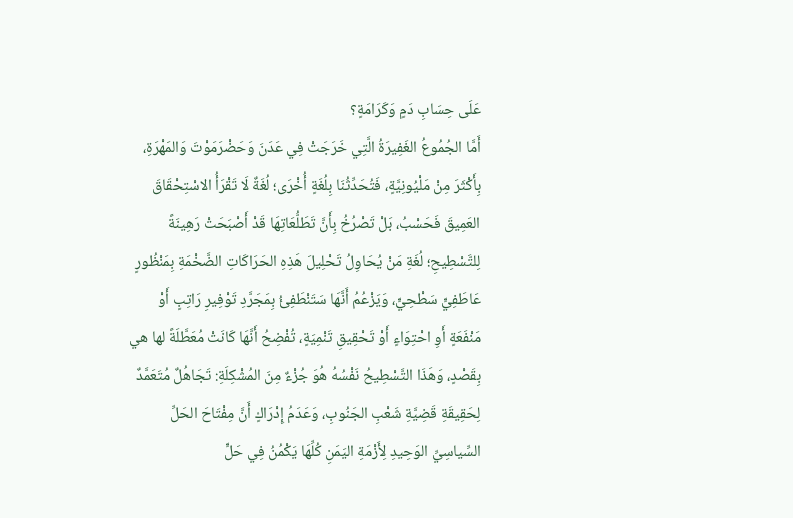عَلَى حِسَابِ دَمٍ وَكَرَامَةٍ؟
أَمَّا الجُمُوعُ الغَفِيرَةُ الَّتِي خَرَجَتْ فِي عَدَنَ وَحَضْرَمَوْتَ وَالمَهْرَةِ، بِأَكْثَرَ مِنْ مَلْيُونِيَّةٍ، فَتُحَدِّثُنَا بِلُغَةٍ أُخْرَى؛ لُغَةٌ لَا تَقْرَأُ الاسْتِحْقَاقَ العَمِيقَ فَحَسْبُ، بَلْ تَصْرُخُ بِأَنَّ تَطَلُّعَاتِهَا قَدْ أَصْبَحَتْ رَهِينَةً لِلتَّسْطِيحِ؛ لُغَةِ مَنْ يُحَاوِلُ تَحْلِيلَ هَذِهِ الحَرَاكَاتِ الضَّخْمَةِ بِمَنْظُورٍ عَاطَفِيٍّ سَطْحِيٍّ، وَيَزْعُمُ أَنَّهَا سَتَنْطَفِئُ بِمَجَرَّدِ تَوْفِيرِ رَاتِبٍ أَوْ مَنْفَعَةٍ أَوِ احْتِوَاءٍ أَوْ تَحْقِيقِ تَنْمِيَةٍ، تُفْضِحُ أَنَّهَا كَانَتْ مُعَطَّلَةً لها هي بِقَصْدٍ، وَهَذَا التَّسْطِيحُ نَفْسُهُ هُوَ جُزْءٌ مِنَ المُشْكِلَةِ: تَجَاهُلٌ مُتَعَمَّدٌ لِحَقِيقَةِ قَضِيَّةِ شَعْبِ الجَنُوبِ، وَعَدَمُ إِدْرَاكٍ أَنَّ مِفْتَاحَ الحَلِّ السِّياسِيِّ الوَحِيدِ لِأَزْمَةِ اليَمَنِ كُلِّهَا يَكْمُنُ فِي حَلٍّ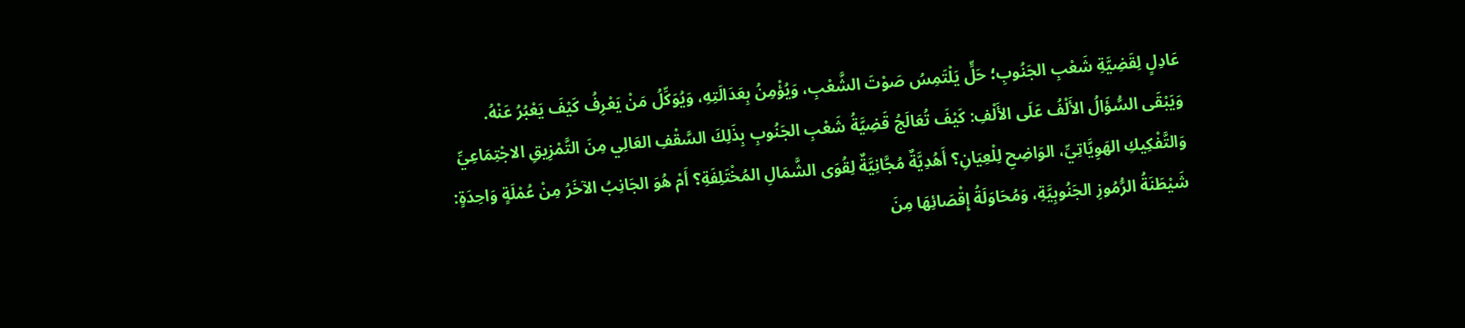عَادِلٍ لِقَضِيَّةِ شَعْبِ الجَنُوبِ؛ حَلٍّ يَلْتَمِسُ صَوْتَ الشَّعْبِ، وَيُؤْمِنُ بِعَدَالَتِهِ، وَيُوَكِّلُ مَنْ يَعْرِفُ كَيْفَ يَعْبُرُ عَنْهُ.
وَيَبْقَى السُّؤَالُ الأَلْفُ عَلَى الأَلْفِ: كَيْفَ تُعَالَجُ قَضِيَّةُ شَعْبِ الجَنُوبِ بِذَلِكَ السَّقْفِ العَالِي مِنَ التَّمْزِيقِ الاجْتِمَاعِيِّ وَالتَّفْكِيكِ الهَوِيَّاتِيِّ، الوَاضِحِ لِلْعِيَانِ؟ أَهُدِيَّةٌ مُجَّانِيَّةٌ لِقُوَى الشَّمَالِ المُخْتَلِفَةِ؟ أَمْ هُوَ الجَانِبُ الآخَرُ مِنْ عُمْلَةٍ وَاحِدَةٍ: شَيْطَنَةُ الرُّمُوزِ الجَنُوبِيَّةِ، وَمُحَاوَلَةُ إِقْصَائِهَا مِنَ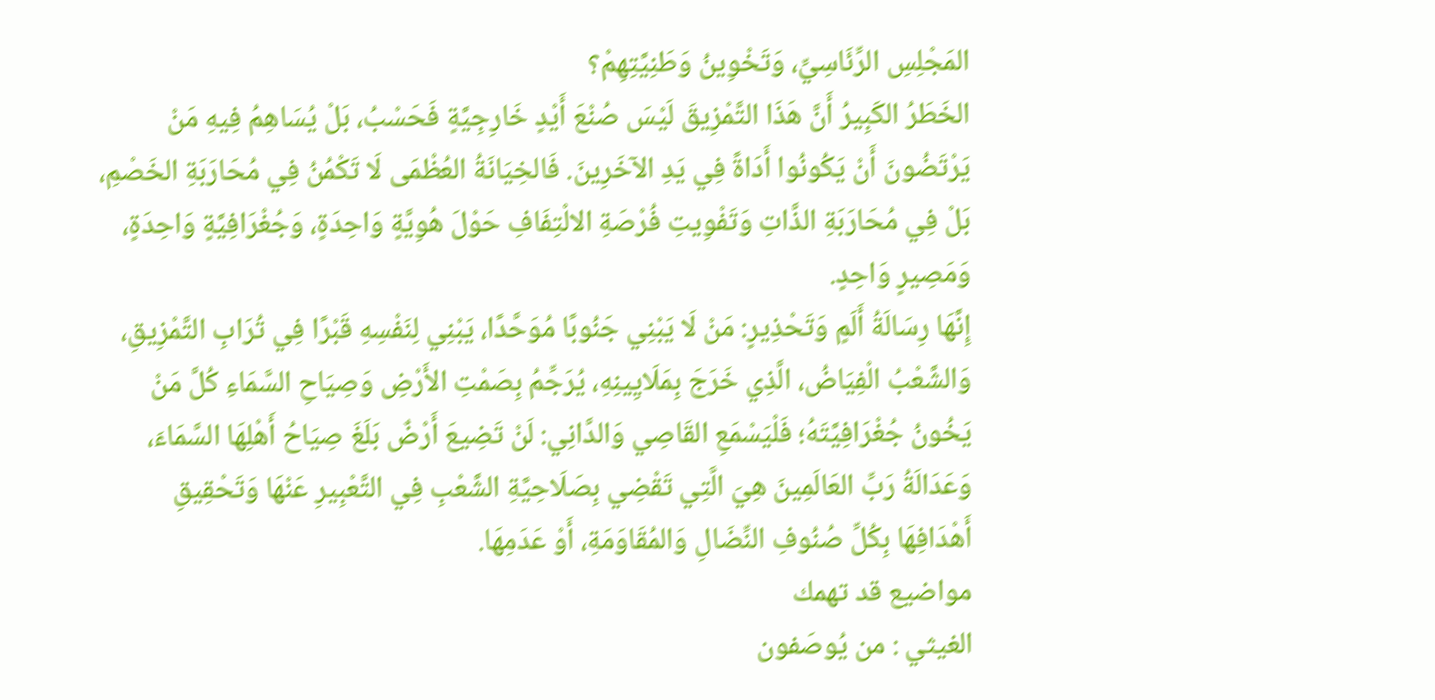المَجْلِسِ الرِّئَاسِيِّ، وَتَخْوِينُ وَطَنِيَّتِهِمْ؟
الخَطَرُ الكَبِيرُ أَنَّ هَذَا التَّمْزِيقَ لَيْسَ صُنْعَ أَيْدٍ خَارِجِيَّةٍ فَحَسْبُ، بَلْ يُسَاهِمُ فِيهِ مَنْ يَرْتَضُونَ أَنْ يَكُونُوا أَدَاةً فِي يَدِ الآخَرِينَ. فَالخِيَانَةُ العُظْمَى لَا تَكْمُنُ فِي مُحَارَبَةِ الخَصْمِ، بَلْ فِي مُحَارَبَةِ الذَّاتِ وَتَفْوِيتِ فُرْصَةِ الالْتِفَافِ حَوْلَ هُوِيَّةٍ وَاحِدَةٍ، وَجُغْرَافِيَّةٍ وَاحِدَةٍ، وَمَصِيرٍ وَاحِدٍ.
إِنَّهَا رِسَالَةُ أَلَمٍ وَتَحْذِيرٍ: مَنْ لَا يَبْنِي جَنُوبًا مُوَحَّدًا، يَبْنِي لِنَفْسِهِ قَبْرًا فِي تُرَابِ التَّمْزِيقِ، وَالشَّعْبُ الْفِيَاضُ، الَّذِي خَرَجَ بِمَلَايِينِهِ، يُرَجِّمُ بِصَمْتِ الأَرْضِ وَصِيَاحِ السَّمَاءِ كُلَّ مَنْ يَخُونُ جُغْرَافِيَّتَهُ؛ فَلْيَسْمَعِ القَاصِي وَالدَّانِي: لَنْ تَضِيعَ أَرْضٌ بَلَغَ صِيَاحُ أَهْلِهَا السَّمَاءَ، وَعَدَالَةُ رَبِّ العَالَمِينَ هِيَ الَّتِي تَقْضِي بِصَلَاحِيَّةِ الشَّعْبِ فِي التَّعْبِيرِ عَنْهَا وَتَحْقِيقِ أَهْدَافِهَا بِكُلِّ صُنُوفِ النِّضَالِ وَالمُقَاوَمَةِ، أَوْ عَدَمِهَا.
مواضيع قد تهمك
الغيثي : من يُوصَفون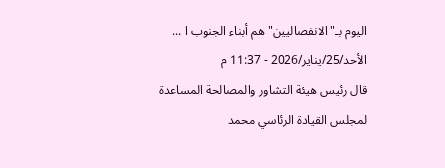اليوم بـ"الانفصاليين" هم أبناء الجنوب ا ...
الأحد/25/يناير/2026 - 11:37 م
قال رئيس هيئة التشاور والمصالحة المساعدة لمجلس القيادة الرئاسي محمد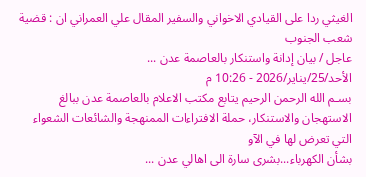الغيثي ردا على القيادي الاخواني والسفير المقال علي العمراني ان : قضية شعب الجنوب
عاجل / بيان إدانة واستنكار بالعاصمة عدن ...
الأحد/25/يناير/2026 - 10:26 م
بسـم الله الرحمن الرحيم يتابع مكتب الاعلام بالعاصمة عدن ببالغ الاستهجان والاستنكار، حملة الافتراءات الممنهجة والشائعات الشعواء التي تعرض لها في الآو
بشأن الكهرباء...بشرى سارة الى اهالي عدن ...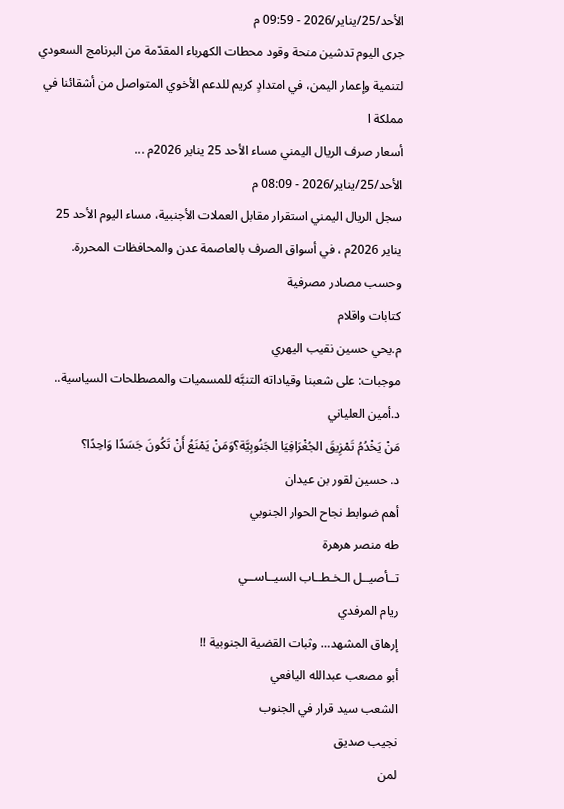الأحد/25/يناير/2026 - 09:59 م
جرى اليوم تدشين منحة وقود محطات الكهرباء المقدّمة من البرنامج السعودي لتنمية وإعمار اليمن، في امتدادٍ كريم للدعم الأخوي المتواصل من أشقائنا في مملكة ا
أسعار صرف الريال اليمني مساء الأحد 25 يناير 2026م ...
الأحد/25/يناير/2026 - 08:09 م
سجل الريال اليمني استقرار مقابل العملات الأجنبية، مساء اليوم الأحد 25 يناير 2026م ، في أسواق الصرف بالعاصمة عدن والمحافظات المحررة. وحسب مصادر مصرفية
كتابات واقلام
م.يحي حسين نقيب اليهري
موجبات: على شعبنا وقياداته التنبَّه للمسميات والمصطلحات السياسية..
د.أمين العلياني
مَنْ يَخْدُمُ تَمْزِيقَ الجُغْرَافِيَا الجَنُوبِيَّة؟وَمَنْ يَمْنَعُ أَنْ تَكُونَ جَسَدًا وَاحِدًا؟
د. حسين لقور بن عيدان
أهم ضوابط نجاح الحوار الجنوبي
طه منصر هرهرة
تــأصيــل الـخـطــاب السيــاســي
ريام المرفدي
إرهاق المشهد… وثبات القضية الجنوبية !!
أبو مصعب عبدالله اليافعي
الشعب سيد قرار في الجنوب
نجيب صديق
لمن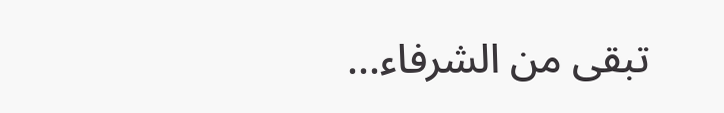تبقى من الشرفاء...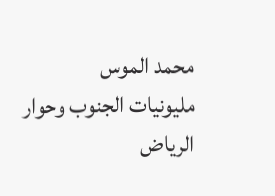محمد الموس
مليونيات الجنوب وحوار الرياض